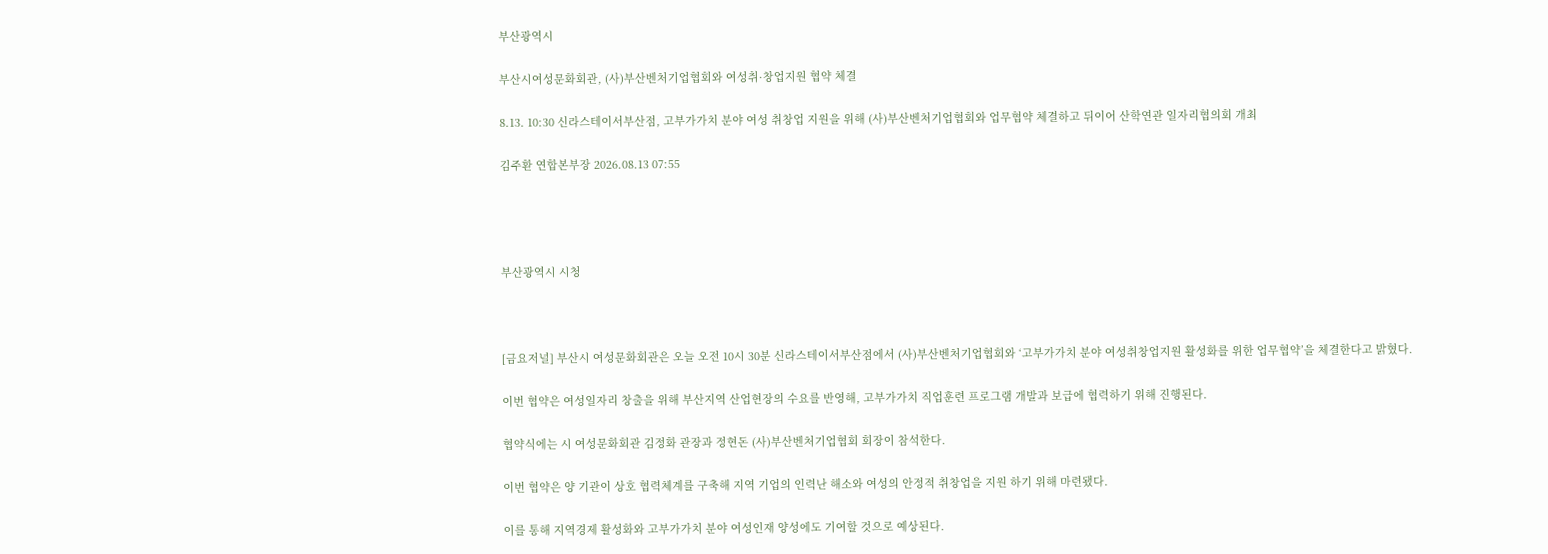부산광역시

부산시여성문화회관, (사)부산벤처기업협회와 여성취·창업지원 협약 체결

8.13. 10:30 신라스테이서부산점, 고부가가치 분야 여성 취창업 지원을 위해 (사)부산벤처기업협회와 업무협약 체결하고 뒤이어 산학연관 일자리협의회 개최

김주환 연합본부장 2026.08.13 07:55




부산광역시 시청



[금요저널] 부산시 여성문화회관은 오늘 오전 10시 30분 신라스테이서부산점에서 (사)부산벤처기업협회와 ‘고부가가치 분야 여성취창업지원 활성화를 위한 업무협약’을 체결한다고 밝혔다.

이번 협약은 여성일자리 창출을 위해 부산지역 산업현장의 수요를 반영해, 고부가가치 직업훈련 프로그램 개발과 보급에 협력하기 위해 진행된다.

협약식에는 시 여성문화회관 김정화 관장과 정현돈 (사)부산벤처기업협회 회장이 참석한다.

이번 협약은 양 기관이 상호 협력체계를 구축해 지역 기업의 인력난 해소와 여성의 안정적 취창업을 지원 하기 위해 마련됐다.

이를 통해 지역경제 활성화와 고부가가치 분야 여성인재 양성에도 기여할 것으로 예상된다.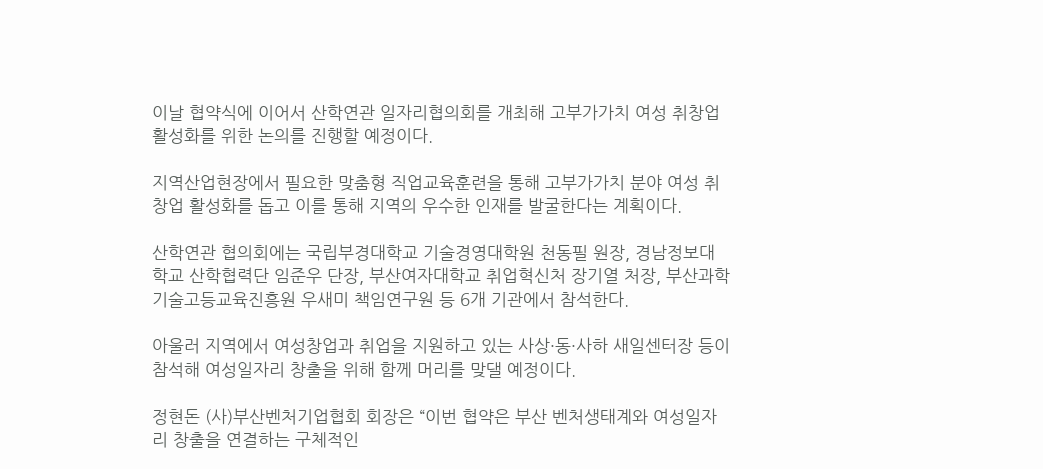이날 협약식에 이어서 산학연관 일자리협의회를 개최해 고부가가치 여성 취창업 활성화를 위한 논의를 진행할 예정이다.

지역산업현장에서 필요한 맞춤형 직업교육훈련을 통해 고부가가치 분야 여성 취창업 활성화를 돕고 이를 통해 지역의 우수한 인재를 발굴한다는 계획이다.

산학연관 협의회에는 국립부경대학교 기술경영대학원 천동필 원장, 경남정보대학교 산학협력단 임준우 단장, 부산여자대학교 취업혁신처 장기열 처장, 부산과학기술고등교육진흥원 우새미 책임연구원 등 6개 기관에서 참석한다.

아울러 지역에서 여성창업과 취업을 지원하고 있는 사상·동·사하 새일센터장 등이 참석해 여성일자리 창출을 위해 함께 머리를 맞댈 예정이다.

정현돈 (사)부산벤처기업협회 회장은 “이번 협약은 부산 벤처생태계와 여성일자리 창출을 연결하는 구체적인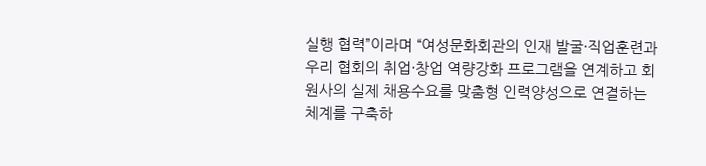실행 협력”이라며 “여성문화회관의 인재 발굴·직업훈련과 우리 협회의 취업·창업 역량강화 프로그램을 연계하고 회원사의 실제 채용수요를 맞춤형 인력양성으로 연결하는 체계를 구축하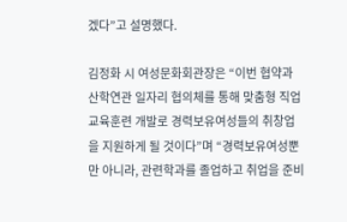겠다”고 설명했다.

김정화 시 여성문화회관장은 “이번 협약과 산학연관 일자리 협의체를 통해 맞춤형 직업교육훈련 개발로 경력보유여성들의 취창업을 지원하게 될 것이다”며 “경력보유여성뿐만 아니라, 관련학과를 졸업하고 취업을 준비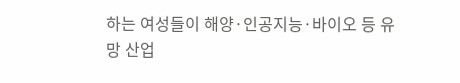하는 여성들이 해양·인공지능·바이오 등 유망 산업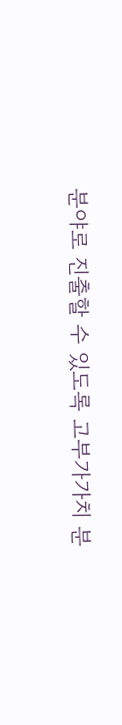분야로 진출할 수 있도록 고부가가치 분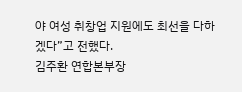야 여성 취창업 지원에도 최선을 다하겠다”고 전했다.
김주환 연합본부장